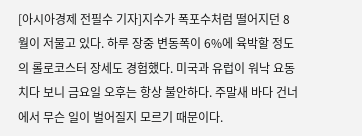[아시아경제 전필수 기자]지수가 폭포수처럼 떨어지던 8월이 저물고 있다. 하루 장중 변동폭이 6%에 육박할 정도의 롤로코스터 장세도 경험했다. 미국과 유럽이 워낙 요동치다 보니 금요일 오후는 항상 불안하다. 주말새 바다 건너에서 무슨 일이 벌어질지 모르기 때문이다.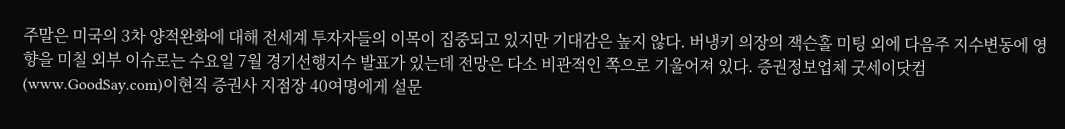주말은 미국의 3차 양적완화에 대해 전세계 투자자들의 이목이 집중되고 있지만 기대감은 높지 않다. 버냉키 의장의 잭슨홀 미팅 외에 다음주 지수변동에 영향을 미칠 외부 이슈로는 수요일 7월 경기선행지수 발표가 있는데 전망은 다소 비관적인 쪽으로 기울어져 있다. 증권정보업체 굿세이닷컴(www.GoodSay.com)이현직 증권사 지점장 40여명에게 설문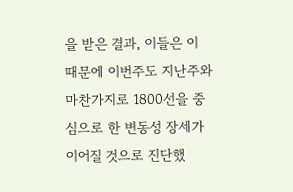을 받은 결과, 이들은 이 때문에 이번주도 지난주와 마찬가지로 1800선을 중심으로 한 변동성 장세가 이어질 것으로 진단했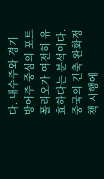다. 내수주와 경기방어주 중심의 포트폴리오가 여전히 유효하다는 분석이다. 중국의 긴축 완화정책 시행에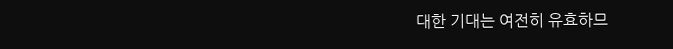대한 기대는 여전히 유효하므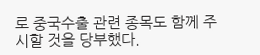로 중국수출 관련 종목도 함께 주시할 것을 당부했다.